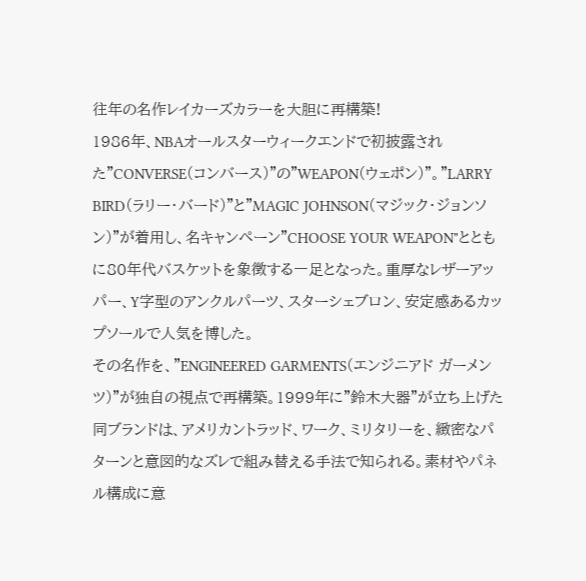往年の名作レイカーズカラーを大胆に再構築!
1986年、NBAオールスターウィークエンドで初披露された"CONVERSE(コンバース)"の"WEAPON(ウェポン)"。"LARRY BIRD(ラリー・バード)"と"MAGIC JOHNSON(マジック・ジョンソン)"が着用し、名キャンペーン"CHOOSE YOUR WEAPON"とともに80年代バスケットを象徴する一足となった。重厚なレザーアッパー、Y字型のアンクルパーツ、スターシェブロン、安定感あるカップソールで人気を博した。
その名作を、"ENGINEERED GARMENTS(エンジニアド ガーメンツ)"が独自の視点で再構築。1999年に"鈴木大器"が立ち上げた同ブランドは、アメリカントラッド、ワーク、ミリタリーを、緻密なパターンと意図的なズレで組み替える手法で知られる。素材やパネル構成に意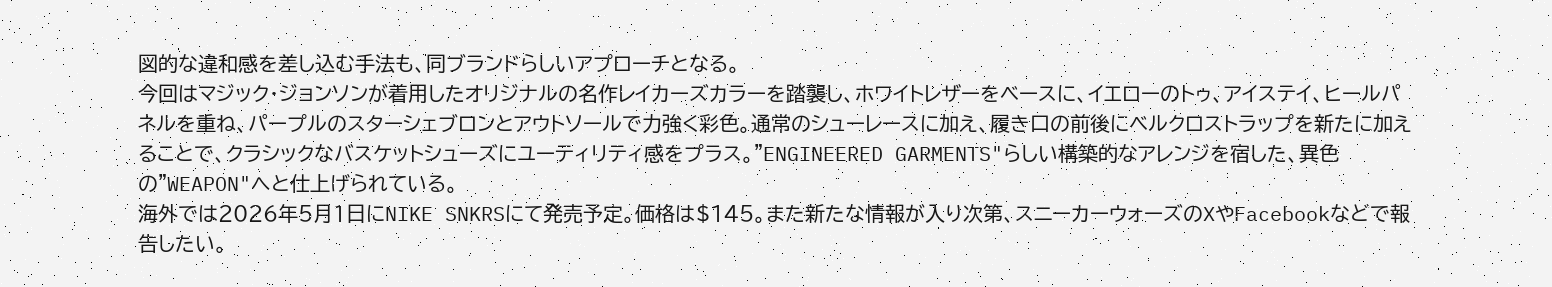図的な違和感を差し込む手法も、同ブランドらしいアプローチとなる。
今回はマジック・ジョンソンが着用したオリジナルの名作レイカーズカラーを踏襲し、ホワイトレザーをベースに、イエローのトゥ、アイステイ、ヒールパネルを重ね、パープルのスターシェブロンとアウトソールで力強く彩色。通常のシューレースに加え、履き口の前後にベルクロストラップを新たに加えることで、クラシックなバスケットシューズにユーティリティ感をプラス。"ENGINEERED GARMENTS"らしい構築的なアレンジを宿した、異色の"WEAPON"へと仕上げられている。
海外では2026年5月1日にNIKE SNKRSにて発売予定。価格は$145。また新たな情報が入り次第、スニーカーウォーズのXやFacebookなどで報告したい。